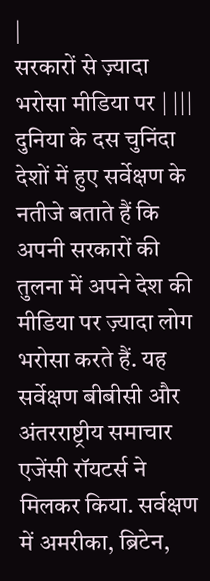|
सरकारों से ज़्यादा भरोसा मीडिया पर | |||
दुनिया के दस चुनिंदा देशों में हुए सर्वेक्षण के नतीजे बताते हैं कि अपनी सरकारों की तुलना में अपने देश की मीडिया पर ज़्यादा लोग भरोसा करते हैं. यह सर्वेक्षण बीबीसी और अंतरराष्ट्रीय समाचार एजेंसी रॉयटर्स ने मिलकर किया. सर्वक्षण में अमरीका, ब्रिटेन,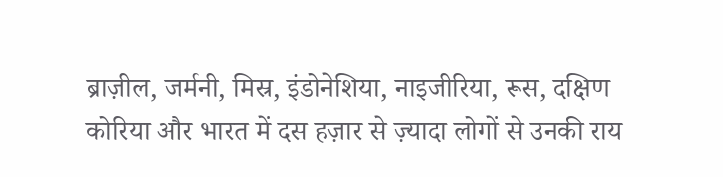ब्राज़ील, जर्मनी, मिस्र, इंडोनेशिया, नाइजीरिया, रूस, दक्षिण कोरिया और भारत में दस हज़ार से ज़्यादा लोगों से उनकी राय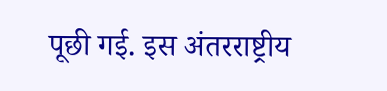पूछी गई. इस अंतरराष्ट्रीय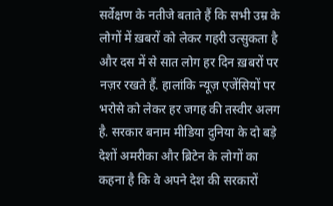सर्वेक्षण के नतीजे बताते हैं कि सभी उम्र के लोगों में ख़बरों को लेकर गहरी उत्सुकता है और दस में से सात लोग हर दिन ख़बरों पर नज़र रखते हैं. हालांकि न्यूज़ एजेंसियों पर भरोसे को लेकर हर जगह की तस्वीर अलग है. सरकार बनाम मीडिया दुनिया के दो बड़े देशों अमरीका और ब्रिटेन के लोगों का कहना है कि वे अपने देश की सरकारों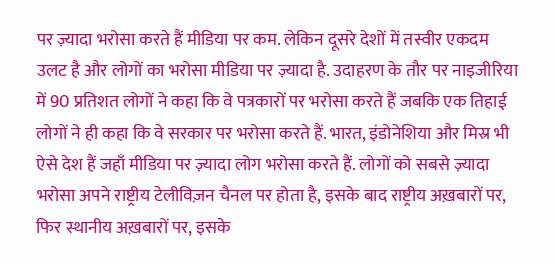पर ज़्यादा भरोसा करते हैं मीडिया पर कम. लेकिन दूसरे देशों में तस्वीर एकदम उलट है और लोगों का भरोसा मीडिया पर ज़्यादा है. उदाहरण के तौर पर नाइजीरिया में 90 प्रतिशत लोगों ने कहा कि वे पत्रकारों पर भरोसा करते हैं जबकि एक तिहाई लोगों ने ही कहा कि वे सरकार पर भरोसा करते हैं. भारत, इंडोनेशिया और मिस्र भी ऐसे देश हैं जहाँ मीडिया पर ज़्यादा लोग भरोसा करते हैं. लोगों को सबसे ज़्यादा भरोसा अपने राष्ट्रीय टेलीविज़न चैनल पर होता है, इसके बाद राष्ट्रीय अख़बारों पर, फिर स्थानीय अख़बारों पर, इसके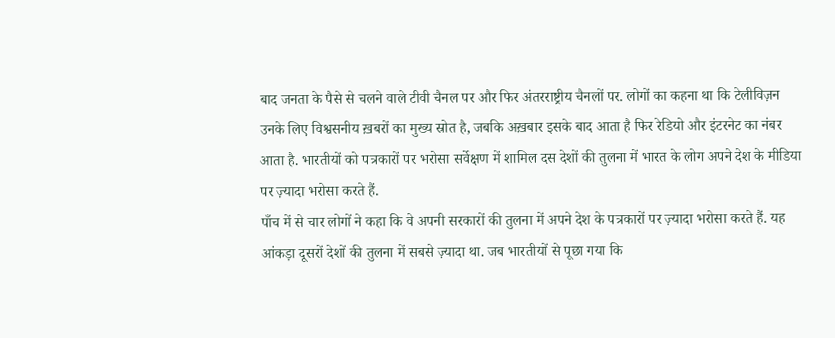बाद जनता के पैसे से चलने वाले टीवी चैनल पर और फिर अंतरराष्ट्रीय चैनलों पर. लोगों का कहना था कि टेलीविज़न उनके लिए विश्वसनीय ख़बरों का मुख्य स्रोत है, जबकि अख़बार इसके बाद आता है फिर रेडियो और इंटरनेट का नंबर आता है. भारतीयों को पत्रकारों पर भरोसा सर्वेक्षण में शामिल दस देशों की तुलना में भारत के लोग अपने देश के मीडिया पर ज़्यादा भरोसा करते हैं.
पाँच में से चार लोगों ने कहा कि वे अपनी सरकारों की तुलना में अपने देश के पत्रकारों पर ज़्यादा भरोसा करते हैं. यह आंकड़ा दूसरों देशों की तुलना में सबसे ज़्यादा था. जब भारतीयों से पूछा गया कि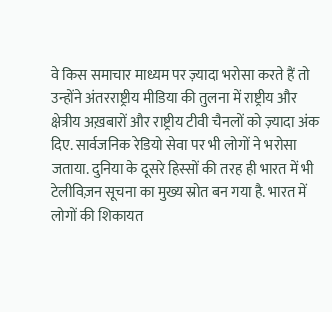वे किस समाचार माध्यम पर ज़्यादा भरोसा करते हैं तो उन्होंने अंतरराष्ट्रीय मीडिया की तुलना में राष्ट्रीय और क्षेत्रीय अख़बारों और राष्ट्रीय टीवी चैनलों को ज़्यादा अंक दिए. सार्वजनिक रेडियो सेवा पर भी लोगों ने भरोसा जताया. दुनिया के दूसरे हिस्सों की तरह ही भारत में भी टेलीविज़न सूचना का मुख्य स्रोत बन गया है. भारत में लोगों की शिकायत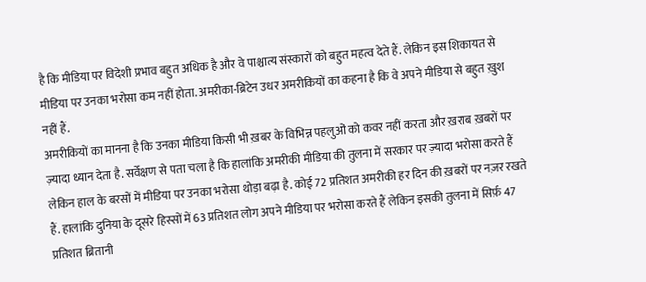है कि मीडिया पर विदेशी प्रभाव बहुत अधिक है और वे पाश्चात्य संस्कारों को बहुत महत्व देते हैं. लेकिन इस शिकायत से मीडिया पर उनका भरोसा कम नहीं होता. अमरीका-ब्रिटेन उधर अमरीकियों का कहना है कि वे अपने मीडिया से बहुत ख़ुश नहीं हैं.
अमरीकियों का मानना है कि उनका मीडिया किसी भी ख़बर के विभिन्न पहलुओं को कवर नहीं करता और ख़राब ख़बरों पर ज़्यादा ध्यान देता है. सर्वेक्षण से पता चला है कि हालांकि अमरीकी मीडिया की तुलना में सरकार पर ज़्यादा भरोसा करते हैं लेकिन हाल के बरसों में मीडिया पर उनका भरोसा थोड़ा बढ़ा है. कोई 72 प्रतिशत अमरीकी हर दिन की ख़बरों पर नज़र रखते हैं. हालांकि दुनिया के दूसरे हिस्सों में 63 प्रतिशत लोग अपने मीडिया पर भरोसा करते हैं लेकिन इसकी तुलना में सिर्फ़ 47 प्रतिशत ब्रितानी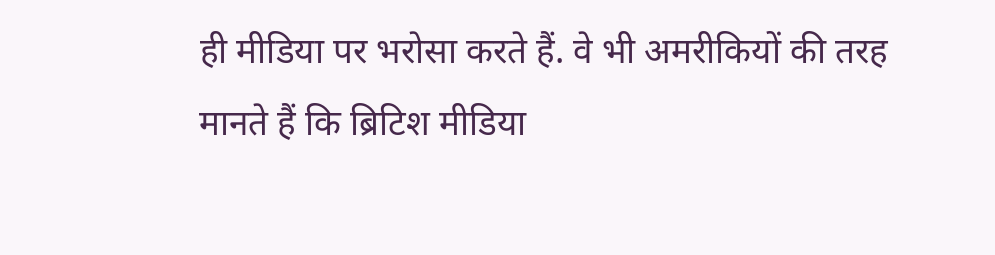ही मीडिया पर भरोसा करते हैं. वे भी अमरीकियों की तरह मानते हैं कि ब्रिटिश मीडिया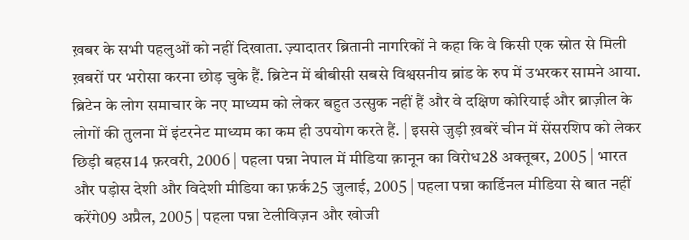ख़बर के सभी पहलुओं को नहीं दिखाता. ज़्यादातर ब्रितानी नागरिकों ने कहा कि वे किसी एक स्रोत से मिली ख़बरों पर भरोसा करना छोड़ चुके हैं. ब्रिटेन में बीबीसी सबसे विश्वसनीय ब्रांड के रुप में उभरकर सामने आया. ब्रिटेन के लोग समाचार के नए माध्यम को लेकर बहुत उत्सुक नहीं हैं और वे दक्षिण कोरियाई और ब्राज़ील के लोगों की तुलना में इंटरनेट माध्यम का कम ही उपयोग करते हैं. | इससे जुड़ी ख़बरें चीन में सेंसरशिप को लेकर छिड़ी बहस14 फ़रवरी, 2006 | पहला पन्ना नेपाल में मीडिया क़ानून का विरोध28 अक्तूबर, 2005 | भारत और पड़ोस देशी और विदेशी मीडिया का फ़र्क25 जुलाई, 2005 | पहला पन्ना कार्डिनल मीडिया से बात नहीं करेंगे09 अप्रैल, 2005 | पहला पन्ना टेलीविज़न और खोजी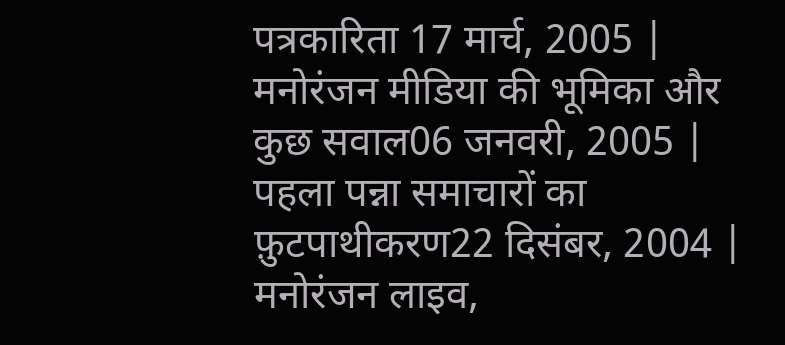पत्रकारिता 17 मार्च, 2005 | मनोरंजन मीडिया की भूमिका और कुछ सवाल06 जनवरी, 2005 | पहला पन्ना समाचारों का फ़ुटपाथीकरण22 दिसंबर, 2004 | मनोरंजन लाइव,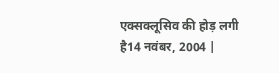एक्सक्लूसिव की होड़ लगी है14 नवंबर, 2004 |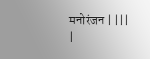मनोरंजन | |||
|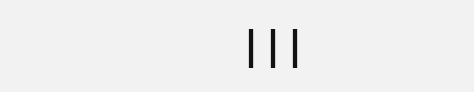|||